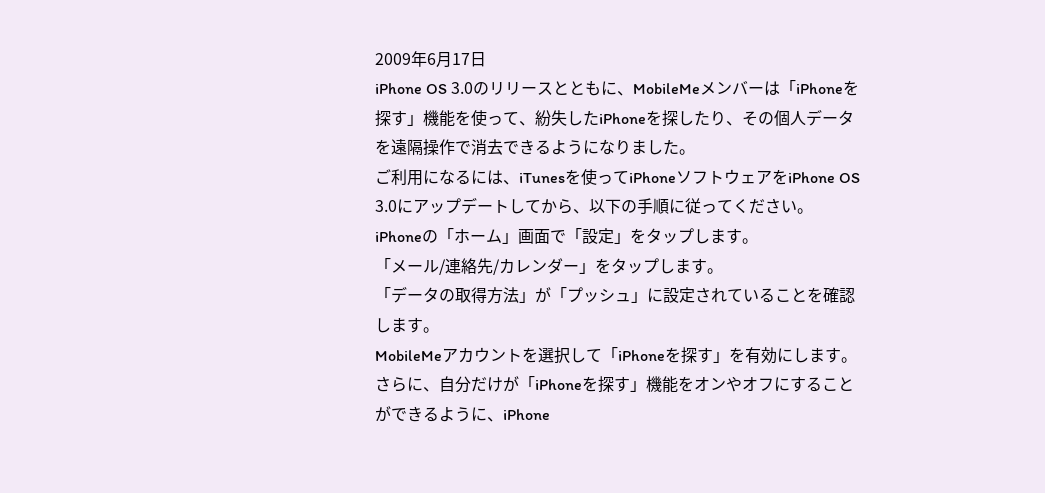2009年6月17日
iPhone OS 3.0のリリースとともに、MobileMeメンバーは「iPhoneを探す」機能を使って、紛失したiPhoneを探したり、その個人データを遠隔操作で消去できるようになりました。
ご利用になるには、iTunesを使ってiPhoneソフトウェアをiPhone OS 3.0にアップデートしてから、以下の手順に従ってください。
iPhoneの「ホーム」画面で「設定」をタップします。
「メール/連絡先/カレンダー」をタップします。
「データの取得方法」が「プッシュ」に設定されていることを確認します。
MobileMeアカウントを選択して「iPhoneを探す」を有効にします。
さらに、自分だけが「iPhoneを探す」機能をオンやオフにすることができるように、iPhone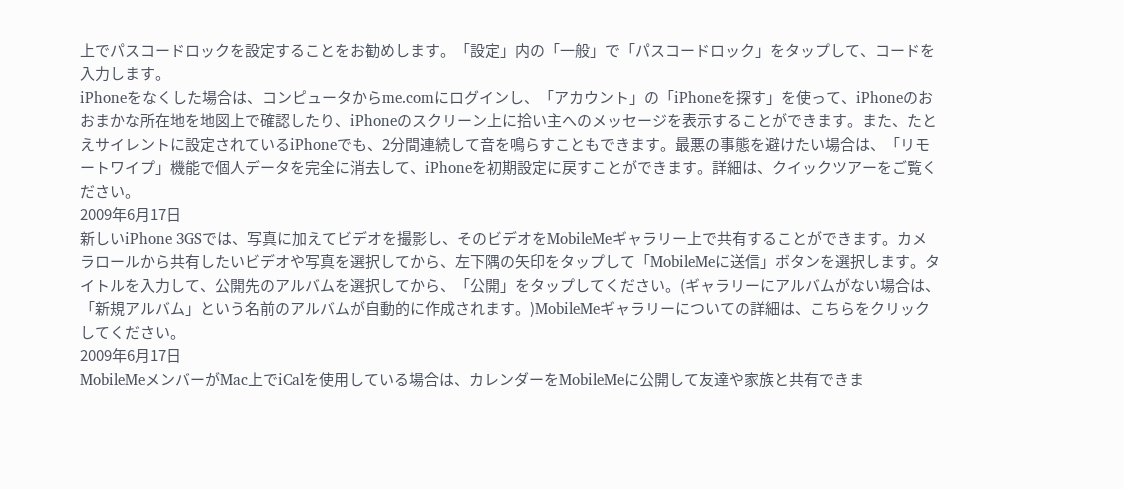上でパスコードロックを設定することをお勧めします。「設定」内の「一般」で「パスコードロック」をタップして、コードを入力します。
iPhoneをなくした場合は、コンピュータからme.comにログインし、「アカウント」の「iPhoneを探す」を使って、iPhoneのおおまかな所在地を地図上で確認したり、iPhoneのスクリーン上に拾い主へのメッセージを表示することができます。また、たとえサイレントに設定されているiPhoneでも、2分間連続して音を鳴らすこともできます。最悪の事態を避けたい場合は、「リモートワイプ」機能で個人データを完全に消去して、iPhoneを初期設定に戻すことができます。詳細は、クイックツアーをご覧ください。
2009年6月17日
新しいiPhone 3GSでは、写真に加えてビデオを撮影し、そのビデオをMobileMeギャラリー上で共有することができます。カメラロールから共有したいビデオや写真を選択してから、左下隅の矢印をタップして「MobileMeに送信」ボタンを選択します。タイトルを入力して、公開先のアルバムを選択してから、「公開」をタップしてください。(ギャラリーにアルバムがない場合は、「新規アルバム」という名前のアルバムが自動的に作成されます。)MobileMeギャラリーについての詳細は、こちらをクリックしてください。
2009年6月17日
MobileMeメンバーがMac上でiCalを使用している場合は、カレンダーをMobileMeに公開して友達や家族と共有できま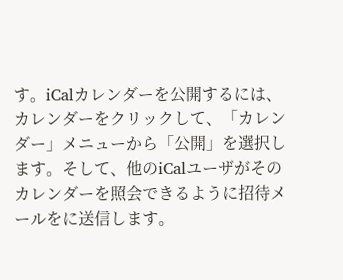す。iCalカレンダーを公開するには、カレンダーをクリックして、「カレンダー」メニューから「公開」を選択します。そして、他のiCalユーザがそのカレンダーを照会できるように招待メールをに送信します。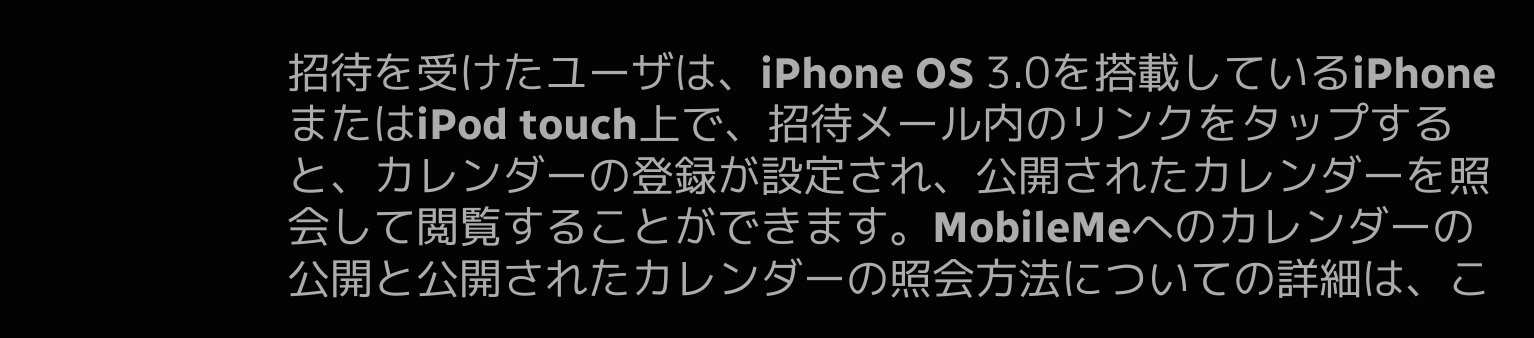招待を受けたユーザは、iPhone OS 3.0を搭載しているiPhoneまたはiPod touch上で、招待メール内のリンクをタップすると、カレンダーの登録が設定され、公開されたカレンダーを照会して閲覧することができます。MobileMeへのカレンダーの公開と公開されたカレンダーの照会方法についての詳細は、こ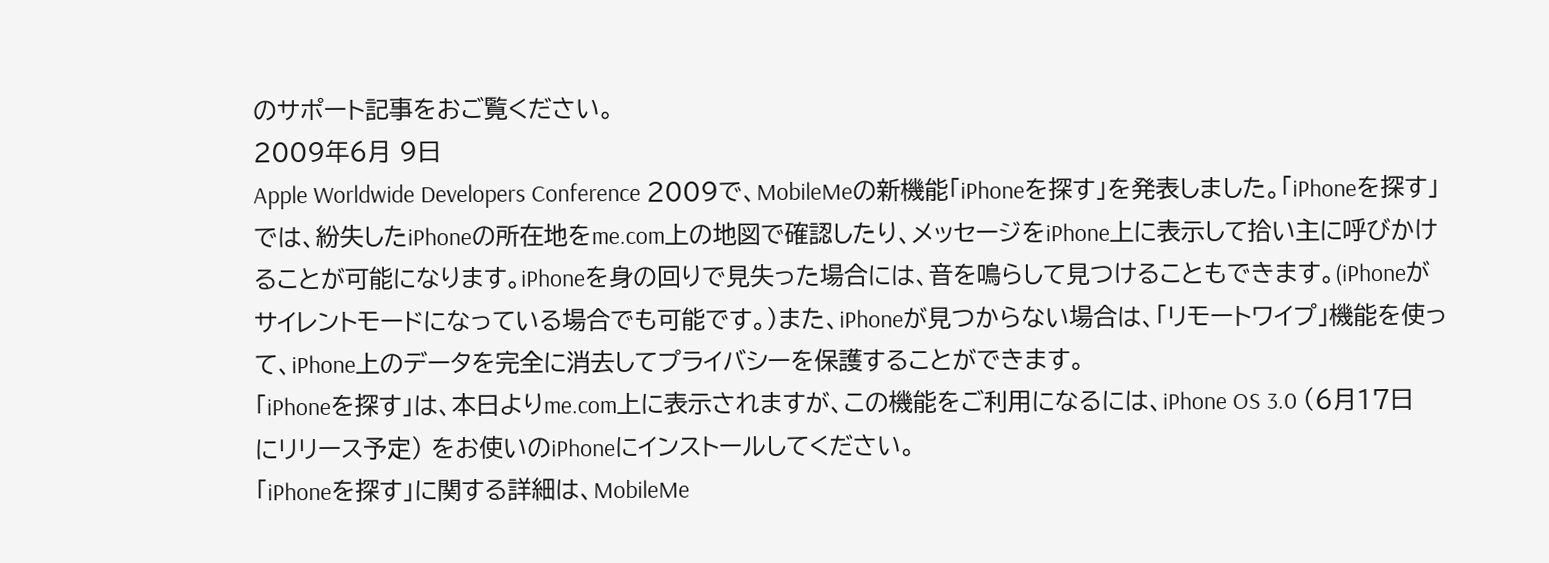のサポート記事をおご覧ください。
2009年6月 9日
Apple Worldwide Developers Conference 2009で、MobileMeの新機能「iPhoneを探す」を発表しました。「iPhoneを探す」では、紛失したiPhoneの所在地をme.com上の地図で確認したり、メッセージをiPhone上に表示して拾い主に呼びかけることが可能になります。iPhoneを身の回りで見失った場合には、音を鳴らして見つけることもできます。(iPhoneがサイレントモードになっている場合でも可能です。)また、iPhoneが見つからない場合は、「リモートワイプ」機能を使って、iPhone上のデータを完全に消去してプライバシーを保護することができます。
「iPhoneを探す」は、本日よりme.com上に表示されますが、この機能をご利用になるには、iPhone OS 3.0 (6月17日にリリース予定) をお使いのiPhoneにインストールしてください。
「iPhoneを探す」に関する詳細は、MobileMe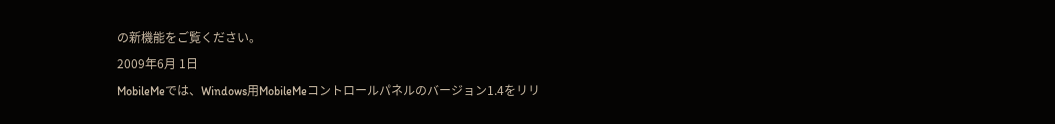の新機能をご覧ください。
2009年6月 1日
MobileMeでは、Windows用MobileMeコントロールパネルのバージョン1.4をリリ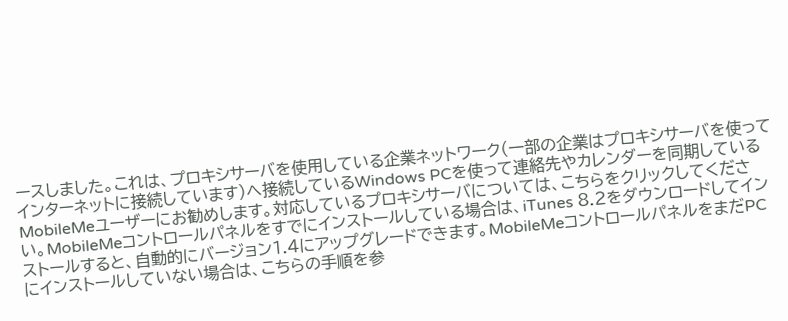ースしました。これは、プロキシサーバを使用している企業ネットワーク(一部の企業はプロキシサーバを使ってインターネットに接続しています)へ接続しているWindows PCを使って連絡先やカレンダーを同期しているMobileMeユーザーにお勧めします。対応しているプロキシサーバについては、こちらをクリックしてください。MobileMeコントロールパネルをすでにインストールしている場合は、iTunes 8.2をダウンロードしてインストールすると、自動的にバージョン1.4にアップグレードできます。MobileMeコントロールパネルをまだPCにインストールしていない場合は、こちらの手順を参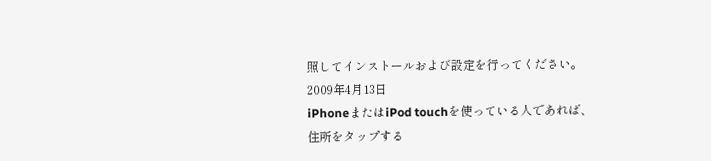照してインストールおよび設定を行ってください。
2009年4月13日
iPhoneまたはiPod touchを使っている人であれば、住所をタップする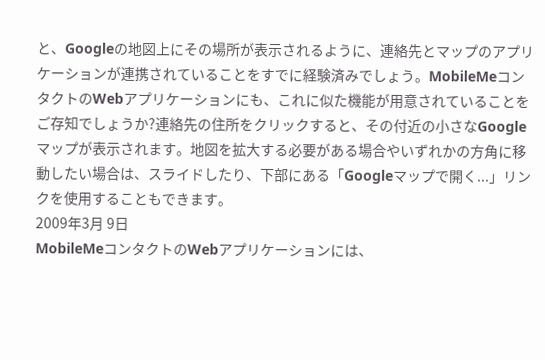と、Googleの地図上にその場所が表示されるように、連絡先とマップのアプリケーションが連携されていることをすでに経験済みでしょう。MobileMeコンタクトのWebアプリケーションにも、これに似た機能が用意されていることをご存知でしょうか?連絡先の住所をクリックすると、その付近の小さなGoogleマップが表示されます。地図を拡大する必要がある場合やいずれかの方角に移動したい場合は、スライドしたり、下部にある「Googleマップで開く...」リンクを使用することもできます。
2009年3月 9日
MobileMeコンタクトのWebアプリケーションには、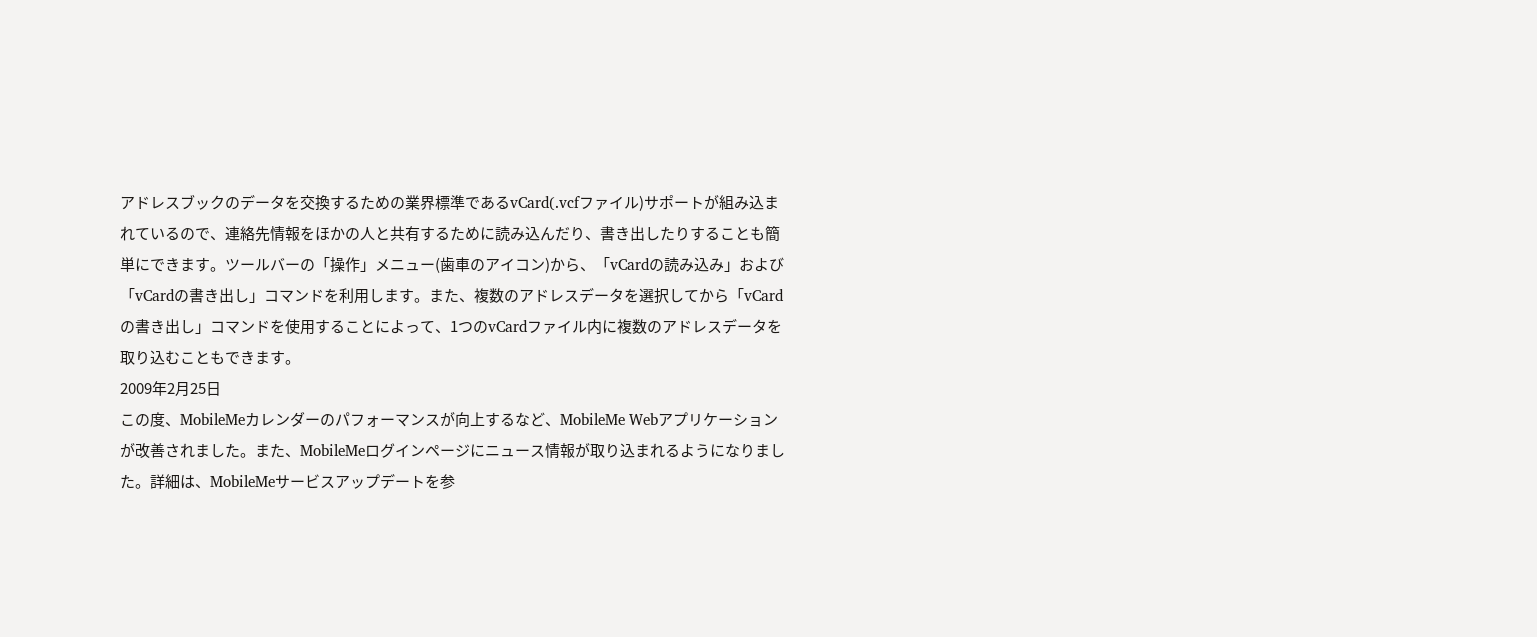アドレスブックのデータを交換するための業界標準であるvCard(.vcfファイル)サポートが組み込まれているので、連絡先情報をほかの人と共有するために読み込んだり、書き出したりすることも簡単にできます。ツールバーの「操作」メニュー(歯車のアイコン)から、「vCardの読み込み」および「vCardの書き出し」コマンドを利用します。また、複数のアドレスデータを選択してから「vCardの書き出し」コマンドを使用することによって、1つのvCardファイル内に複数のアドレスデータを取り込むこともできます。
2009年2月25日
この度、MobileMeカレンダーのパフォーマンスが向上するなど、MobileMe Webアプリケーションが改善されました。また、MobileMeログインページにニュース情報が取り込まれるようになりました。詳細は、MobileMeサービスアップデートを参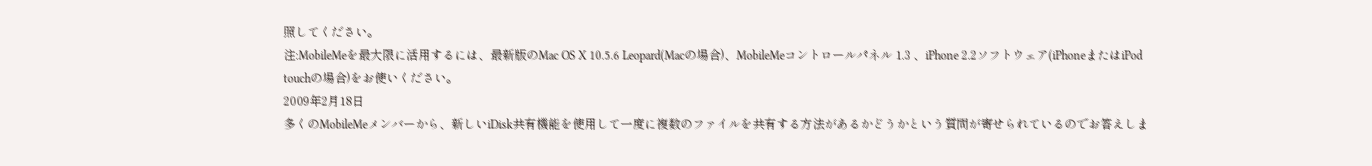照してください。
注:MobileMeを最大限に活用するには、最新版のMac OS X 10.5.6 Leopard(Macの場合)、MobileMeコントロールパネル 1.3 、iPhone 2.2ソフトウェア(iPhoneまたはiPod touchの場合)をお使いください。
2009年2月18日
多くのMobileMeメンバーから、新しいiDisk共有機能を使用して一度に複数のファイルを共有する方法があるかどうかという質問が寄せられているのでお答えしま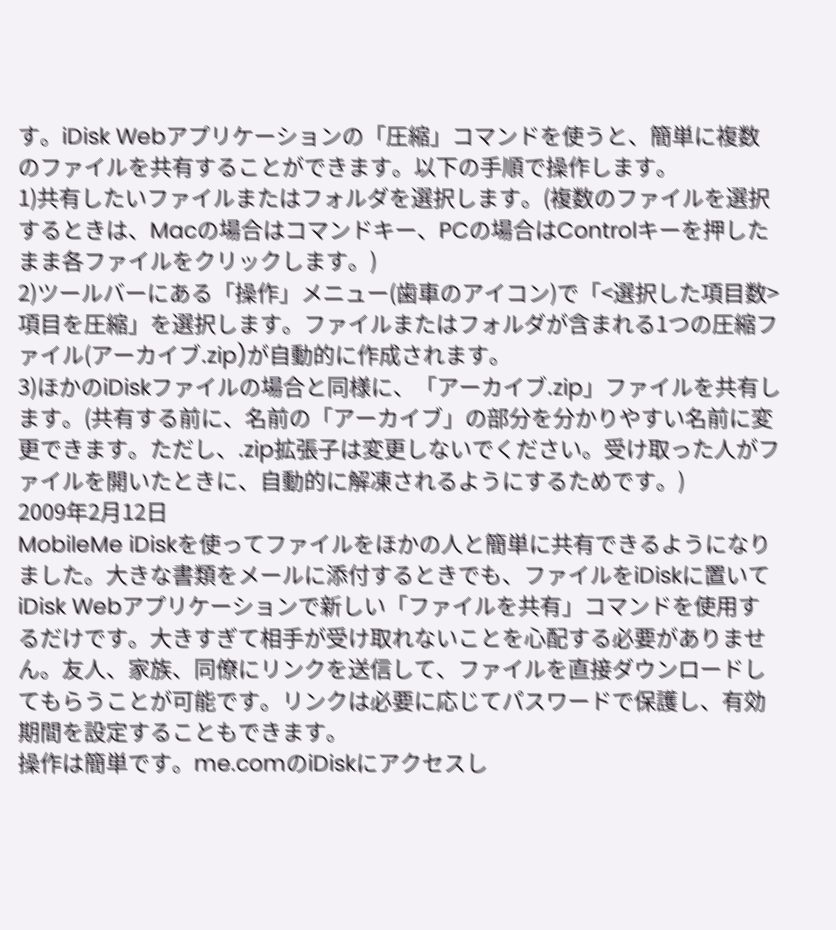す。iDisk Webアプリケーションの「圧縮」コマンドを使うと、簡単に複数のファイルを共有することができます。以下の手順で操作します。
1)共有したいファイルまたはフォルダを選択します。(複数のファイルを選択するときは、Macの場合はコマンドキー、PCの場合はControlキーを押したまま各ファイルをクリックします。)
2)ツールバーにある「操作」メニュー(歯車のアイコン)で「<選択した項目数>項目を圧縮」を選択します。ファイルまたはフォルダが含まれる1つの圧縮ファイル(アーカイブ.zip)が自動的に作成されます。
3)ほかのiDiskファイルの場合と同様に、「アーカイブ.zip」ファイルを共有します。(共有する前に、名前の「アーカイブ」の部分を分かりやすい名前に変更できます。ただし、.zip拡張子は変更しないでください。受け取った人がファイルを開いたときに、自動的に解凍されるようにするためです。)
2009年2月12日
MobileMe iDiskを使ってファイルをほかの人と簡単に共有できるようになりました。大きな書類をメールに添付するときでも、ファイルをiDiskに置いてiDisk Webアプリケーションで新しい「ファイルを共有」コマンドを使用するだけです。大きすぎて相手が受け取れないことを心配する必要がありません。友人、家族、同僚にリンクを送信して、ファイルを直接ダウンロードしてもらうことが可能です。リンクは必要に応じてパスワードで保護し、有効期間を設定することもできます。
操作は簡単です。me.comのiDiskにアクセスし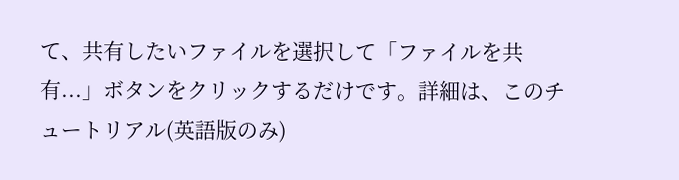て、共有したいファイルを選択して「ファイルを共有...」ボタンをクリックするだけです。詳細は、このチュートリアル(英語版のみ)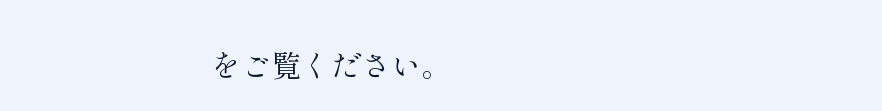をご覧ください。